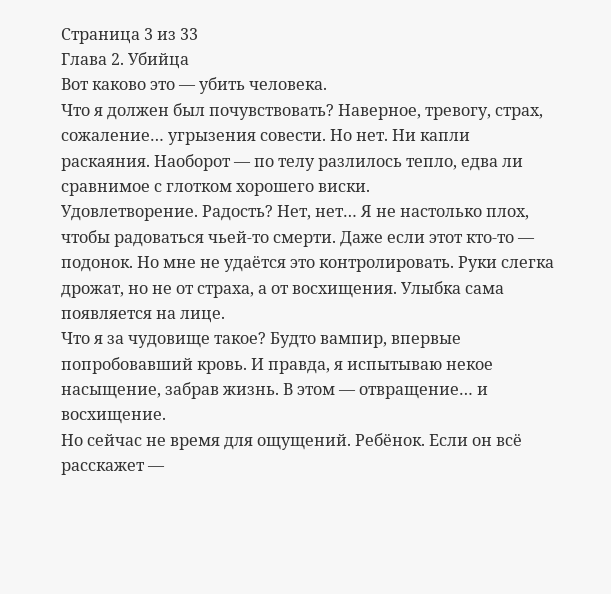Страница 3 из 33
Глава 2. Убийца
Вот каково это — убить человека.
Что я должен был почувствовать? Наверное, тревогу, страх, сожаление… угрызения совести. Но нет. Ни капли раскаяния. Наоборот — по телу разлилось тепло, едва ли сравнимое с глотком хорошего виски.
Удовлетворение. Радость? Нет, нет… Я не настолько плох, чтобы радоваться чьей-то смерти. Даже если этот кто-то — подонок. Но мне не удаётся это контролировать. Руки слегка дрожат, но не от страха, а от восхищения. Улыбка сама появляется на лице.
Что я за чудовище такое? Будто вампир, впервые попробовавший кровь. И правда, я испытываю некое насыщение, забрав жизнь. В этом — отвращение… и восхищение.
Но сейчас не время для ощущений. Ребёнок. Если он всё расскажет —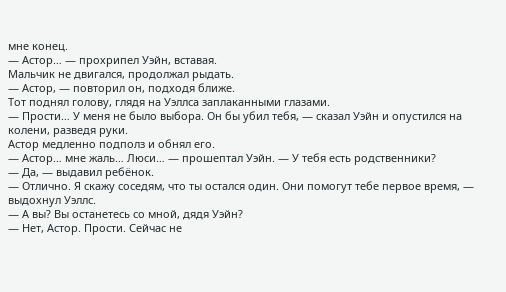мне конец.
— Астор… — прохрипел Уэйн, вставая.
Мальчик не двигался, продолжал рыдать.
— Астор, — повторил он, подходя ближе.
Тот поднял голову, глядя на Уэллса заплаканными глазами.
— Прости… У меня не было выбора. Он бы убил тебя, — сказал Уэйн и опустился на колени, разведя руки.
Астор медленно подполз и обнял его.
— Астор… мне жаль… Люси… — прошептал Уэйн. — У тебя есть родственники?
— Да, — выдавил ребёнок.
— Отлично. Я скажу соседям, что ты остался один. Они помогут тебе первое время, — выдохнул Уэллс.
— А вы? Вы останетесь со мной, дядя Уэйн?
— Нет, Астор. Прости. Сейчас не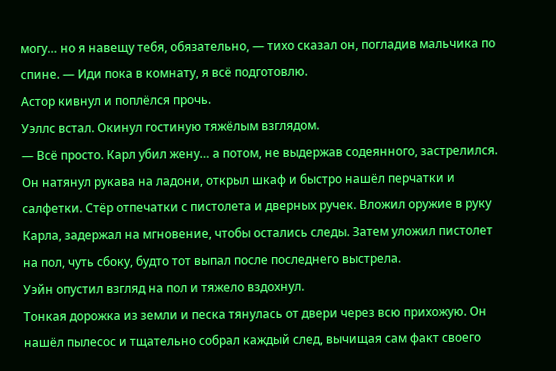могу… но я навещу тебя, обязательно, — тихо сказал он, погладив мальчика по спине. — Иди пока в комнату, я всё подготовлю.
Астор кивнул и поплёлся прочь.
Уэллс встал. Окинул гостиную тяжёлым взглядом.
— Всё просто. Карл убил жену… а потом, не выдержав содеянного, застрелился.
Он натянул рукава на ладони, открыл шкаф и быстро нашёл перчатки и салфетки. Стёр отпечатки с пистолета и дверных ручек. Вложил оружие в руку Карла, задержал на мгновение, чтобы остались следы. Затем уложил пистолет на пол, чуть сбоку, будто тот выпал после последнего выстрела.
Уэйн опустил взгляд на пол и тяжело вздохнул.
Тонкая дорожка из земли и песка тянулась от двери через всю прихожую. Он нашёл пылесос и тщательно собрал каждый след, вычищая сам факт своего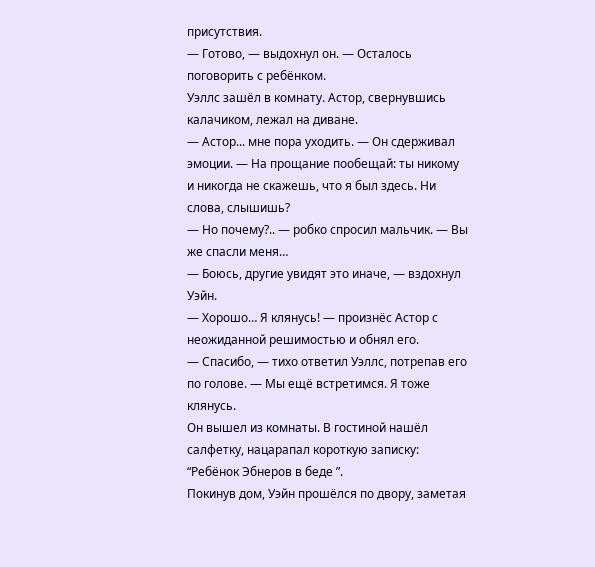присутствия.
— Готово, — выдохнул он. — Осталось поговорить с ребёнком.
Уэллс зашёл в комнату. Астор, свернувшись калачиком, лежал на диване.
— Астор... мне пора уходить. — Он сдерживал эмоции. — На прощание пообещай: ты никому и никогда не скажешь, что я был здесь. Ни слова, слышишь?
— Но почему?.. — робко спросил мальчик. — Вы же спасли меня…
— Боюсь, другие увидят это иначе, — вздохнул Уэйн.
— Хорошо… Я клянусь! — произнёс Астор с неожиданной решимостью и обнял его.
— Спасибо, — тихо ответил Уэллс, потрепав его по голове. — Мы ещё встретимся. Я тоже клянусь.
Он вышел из комнаты. В гостиной нашёл салфетку, нацарапал короткую записку: “Ребёнок Эбнеров в беде ”.
Покинув дом, Уэйн прошёлся по двору, заметая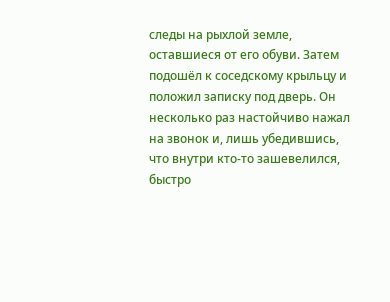следы на рыхлой земле, оставшиеся от его обуви. Затем подошёл к соседскому крыльцу и положил записку под дверь. Он несколько раз настойчиво нажал на звонок и, лишь убедившись, что внутри кто-то зашевелился, быстро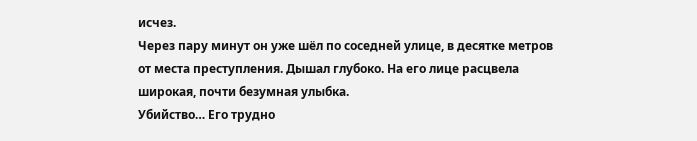исчез.
Через пару минут он уже шёл по соседней улице, в десятке метров от места преступления. Дышал глубоко. На его лице расцвела широкая, почти безумная улыбка.
Убийство… Его трудно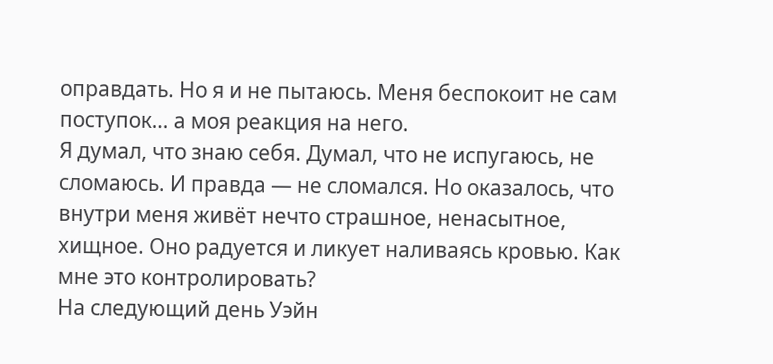оправдать. Но я и не пытаюсь. Меня беспокоит не сам поступок… а моя реакция на него.
Я думал, что знаю себя. Думал, что не испугаюсь, не сломаюсь. И правда — не сломался. Но оказалось, что внутри меня живёт нечто страшное, ненасытное, хищное. Оно радуется и ликует наливаясь кровью. Как мне это контролировать?
На следующий день Уэйн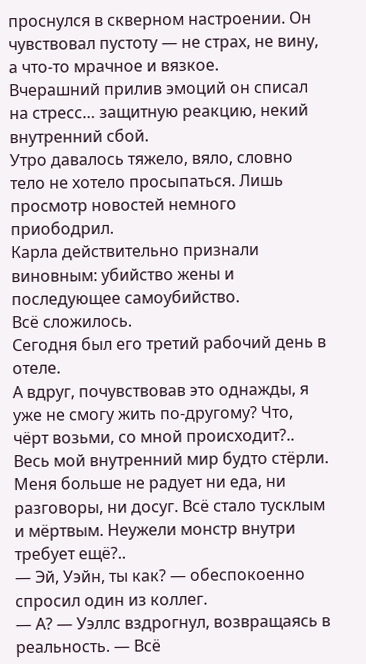проснулся в скверном настроении. Он чувствовал пустоту — не страх, не вину, а что-то мрачное и вязкое.
Вчерашний прилив эмоций он списал на стресс… защитную реакцию, некий внутренний сбой.
Утро давалось тяжело, вяло, словно тело не хотело просыпаться. Лишь просмотр новостей немного приободрил.
Карла действительно признали виновным: убийство жены и последующее самоубийство.
Всё сложилось.
Сегодня был его третий рабочий день в отеле.
А вдруг, почувствовав это однажды, я уже не смогу жить по-другому? Что, чёрт возьми, со мной происходит?.. Весь мой внутренний мир будто стёрли. Меня больше не радует ни еда, ни разговоры, ни досуг. Всё стало тусклым и мёртвым. Неужели монстр внутри требует ещё?..
— Эй, Уэйн, ты как? — обеспокоенно спросил один из коллег.
— А? — Уэллс вздрогнул, возвращаясь в реальность. — Всё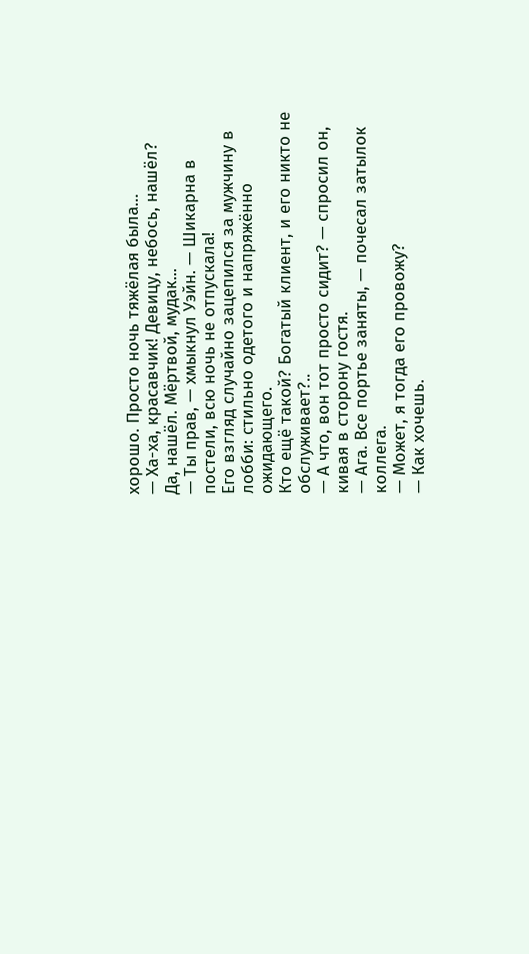хорошо. Просто ночь тяжёлая была…
— Ха-ха, красавчик! Девицу, небось, нашёл?
Да, нашёл. Мёртвой, мудак...
— Ты прав, — хмыкнул Уэйн. — Шикарна в постели, всю ночь не отпускала!
Его взгляд случайно зацепился за мужчину в лобби: стильно одетого и напряжённо ожидающего.
Кто ещё такой? Богатый клиент, и его никто не обслуживает?..
— А что, вон тот просто сидит? — спросил он, кивая в сторону гостя.
— Ага. Все портье заняты, — почесал затылок коллега.
— Может, я тогда его провожу?
— Как хочешь.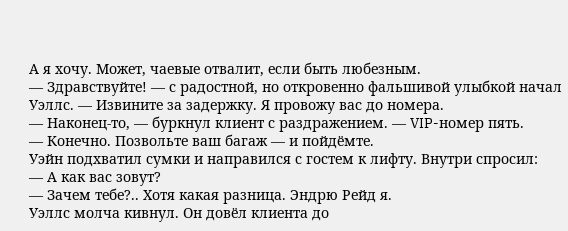А я хочу. Может, чаевые отвалит, если быть любезным.
— Здравствуйте! — с радостной, но откровенно фальшивой улыбкой начал Уэллс. — Извините за задержку. Я провожу вас до номера.
— Наконец-то, — буркнул клиент с раздражением. — VIP-номер пять.
— Конечно. Позвольте ваш багаж — и пойдёмте.
Уэйн подхватил сумки и направился с гостем к лифту. Внутри спросил:
— А как вас зовут?
— Зачем тебе?.. Хотя какая разница. Эндрю Рейд я.
Уэллс молча кивнул. Он довёл клиента до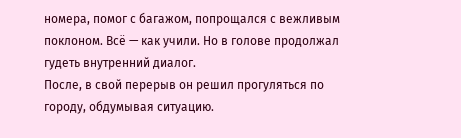номера, помог с багажом, попрощался с вежливым поклоном. Всё — как учили. Но в голове продолжал гудеть внутренний диалог.
После, в свой перерыв он решил прогуляться по городу, обдумывая ситуацию.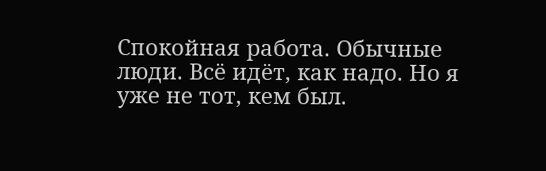Спокойная работа. Обычные люди. Всё идёт, как надо. Но я уже не тот, кем был.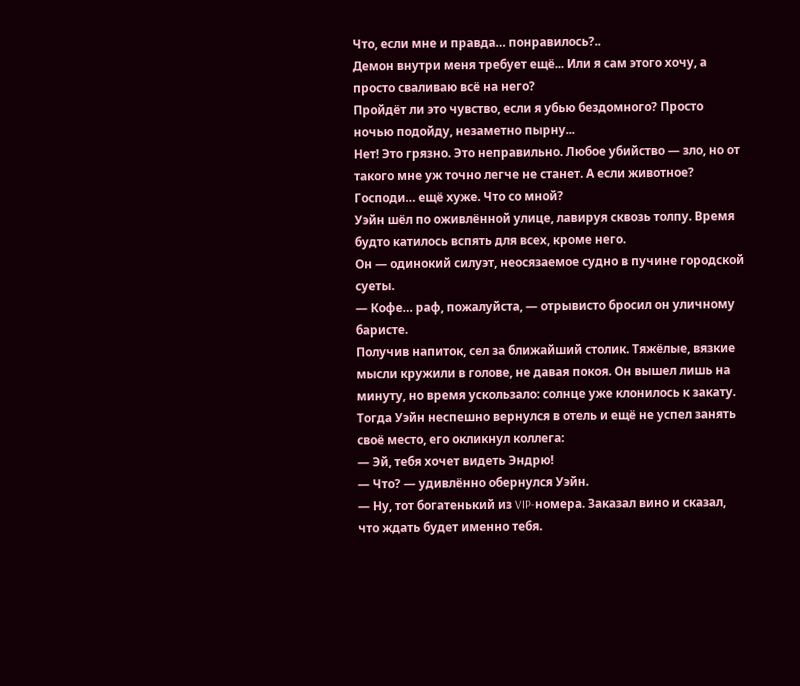Что, если мне и правда… понравилось?..
Демон внутри меня требует ещё... Или я сам этого хочу, а просто сваливаю всё на него?
Пройдёт ли это чувство, если я убью бездомного? Просто ночью подойду, незаметно пырну...
Нет! Это грязно. Это неправильно. Любое убийство — зло, но от такого мне уж точно легче не станет. А если животное? Господи… ещё хуже. Что со мной?
Уэйн шёл по оживлённой улице, лавируя сквозь толпу. Время будто катилось вспять для всех, кроме него.
Он — одинокий силуэт, неосязаемое судно в пучине городской суеты.
— Кофе… раф, пожалуйста, — отрывисто бросил он уличному баристе.
Получив напиток, сел за ближайший столик. Тяжёлые, вязкие мысли кружили в голове, не давая покоя. Он вышел лишь на минуту, но время ускользало: солнце уже клонилось к закату.
Тогда Уэйн неспешно вернулся в отель и ещё не успел занять своё место, его окликнул коллега:
— Эй, тебя хочет видеть Эндрю!
— Что? — удивлённо обернулся Уэйн.
— Ну, тот богатенький из VIP-номера. Заказал вино и сказал, что ждать будет именно тебя.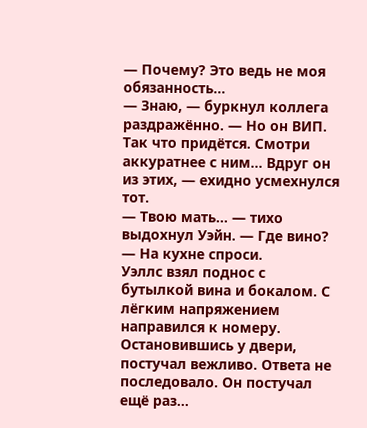— Почему? Это ведь не моя обязанность…
— Знаю, — буркнул коллега раздражённо. — Но он ВИП. Так что придётся. Смотри аккуратнее с ним… Вдруг он из этих, — ехидно усмехнулся тот.
— Твою мать… — тихо выдохнул Уэйн. — Где вино?
— На кухне спроси.
Уэллс взял поднос с бутылкой вина и бокалом. С лёгким напряжением направился к номеру.
Остановившись у двери, постучал вежливо. Ответа не последовало. Он постучал ещё раз…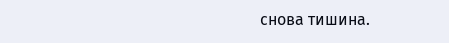снова тишина.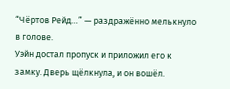“Чёртов Рейд…” — раздражённо мелькнуло в голове.
Уэйн достал пропуск и приложил его к замку. Дверь щёлкнула, и он вошёл.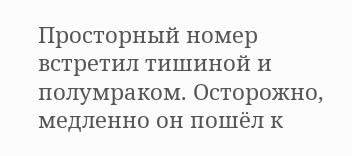Просторный номер встретил тишиной и полумраком. Осторожно, медленно он пошёл к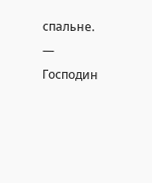спальне.
— Господин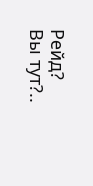Рейд? Вы тут?..